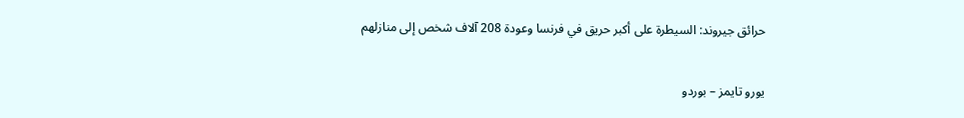حرائق جيروند: السيطرة على أكبر حريق في فرنسا وعودة 208 آلاف شخص إلى منازلهم

يورو تايمز – بوردو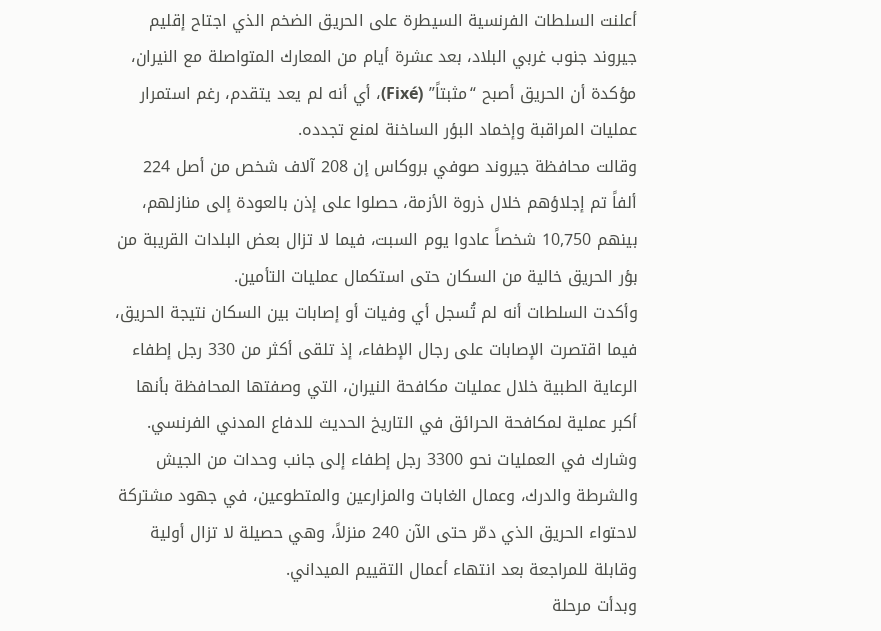أعلنت السلطات الفرنسية السيطرة على الحريق الضخم الذي اجتاح إقليم جيروند جنوب غربي البلاد، بعد عشرة أيام من المعارك المتواصلة مع النيران، مؤكدة أن الحريق أصبح “مثبتاً” (Fixé)، أي أنه لم يعد يتقدم، رغم استمرار عمليات المراقبة وإخماد البؤر الساخنة لمنع تجدده.
وقالت محافظة جيروند صوفي بروكاس إن 208 آلاف شخص من أصل 224 ألفاً تم إجلاؤهم خلال ذروة الأزمة، حصلوا على إذن بالعودة إلى منازلهم، بينهم 10,750 شخصاً عادوا يوم السبت، فيما لا تزال بعض البلدات القريبة من بؤر الحريق خالية من السكان حتى استكمال عمليات التأمين.
وأكدت السلطات أنه لم تُسجل أي وفيات أو إصابات بين السكان نتيجة الحريق، فيما اقتصرت الإصابات على رجال الإطفاء، إذ تلقى أكثر من 330 رجل إطفاء الرعاية الطبية خلال عمليات مكافحة النيران، التي وصفتها المحافظة بأنها أكبر عملية لمكافحة الحرائق في التاريخ الحديث للدفاع المدني الفرنسي.
وشارك في العمليات نحو 3300 رجل إطفاء إلى جانب وحدات من الجيش والشرطة والدرك، وعمال الغابات والمزارعين والمتطوعين، في جهود مشتركة لاحتواء الحريق الذي دمّر حتى الآن 240 منزلاً، وهي حصيلة لا تزال أولية وقابلة للمراجعة بعد انتهاء أعمال التقييم الميداني.
وبدأت مرحلة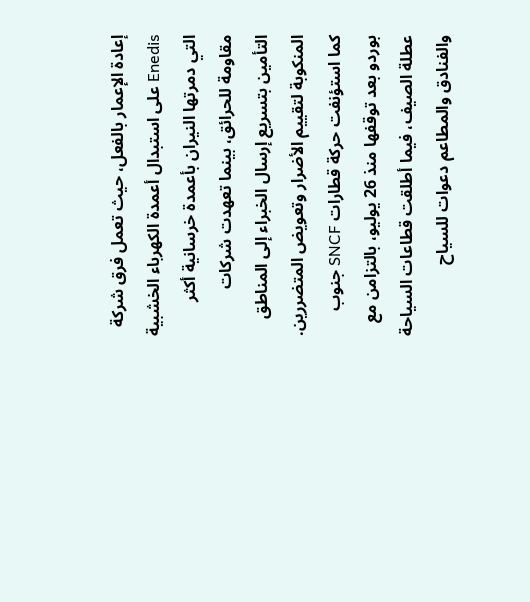إعادة الإعمار بالفعل، حيث تعمل فرق شركة Enedis على استبدال أعمدة الكهرباء الخشبية التي دمرتها النيران بأعمدة خرسانية أكثر مقاومة للحرائق، بينما تعهدت شركات التأمين بتسريع إرسال الخبراء إلى المناطق المنكوبة لتقييم الأضرار وتعويض المتضررين.
كما استؤنفت حركة قطارات SNCF جنوب بوردو بعد توقفها منذ 26 يوليو، بالتزامن مع عطلة الصيف، فيما أطلقت قطاعات السياحة والفنادق والمطاعم دعوات للسياح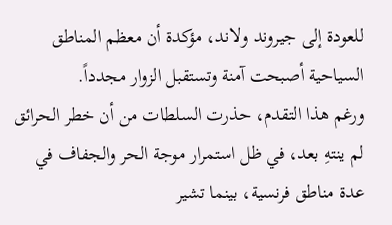للعودة إلى جيروند ولاند، مؤكدة أن معظم المناطق السياحية أصبحت آمنة وتستقبل الزوار مجدداً.
ورغم هذا التقدم، حذرت السلطات من أن خطر الحرائق لم ينتهِ بعد، في ظل استمرار موجة الحر والجفاف في عدة مناطق فرنسية، بينما تشير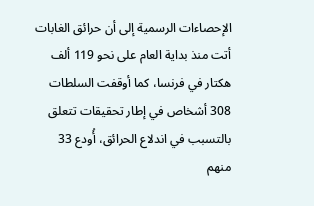الإحصاءات الرسمية إلى أن حرائق الغابات أتت منذ بداية العام على نحو 119 ألف هكتار في فرنسا، كما أوقفت السلطات 308 أشخاص في إطار تحقيقات تتعلق بالتسبب في اندلاع الحرائق، أُودع 33 منهم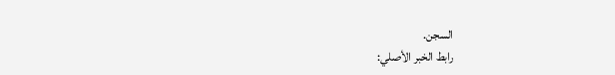السجن.
رابط الخبر الأصلي: